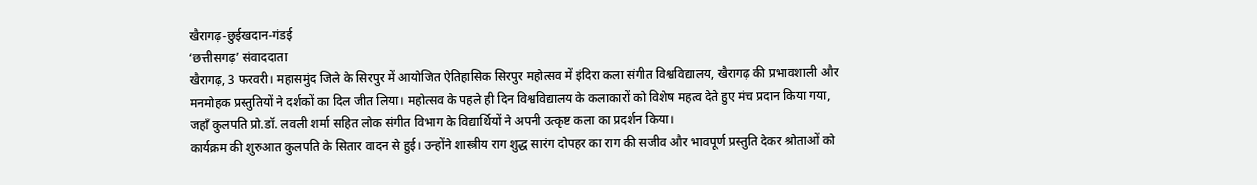खैरागढ़-छुईखदान-गंडई
‘छत्तीसगढ़’ संवाददाता
खैरागढ़, 3 फरवरी। महासमुंद जिले के सिरपुर में आयोजित ऐतिहासिक सिरपुर महोत्सव में इंदिरा कला संगीत विश्वविद्यालय, खैरागढ़ की प्रभावशाली और मनमोहक प्रस्तुतियों ने दर्शकों का दिल जीत लिया। महोत्सव के पहले ही दिन विश्वविद्यालय के कलाकारों को विशेष महत्व देते हुए मंच प्रदान किया गया, जहाँ कुलपति प्रो.डॉ. लवली शर्मा सहित लोक संगीत विभाग के विद्यार्थियों ने अपनी उत्कृष्ट कला का प्रदर्शन किया।
कार्यक्रम की शुरुआत कुलपति के सितार वादन से हुई। उन्होंने शास्त्रीय राग शुद्ध सारंग दोपहर का राग की सजीव और भावपूर्ण प्रस्तुति देकर श्रोताओं को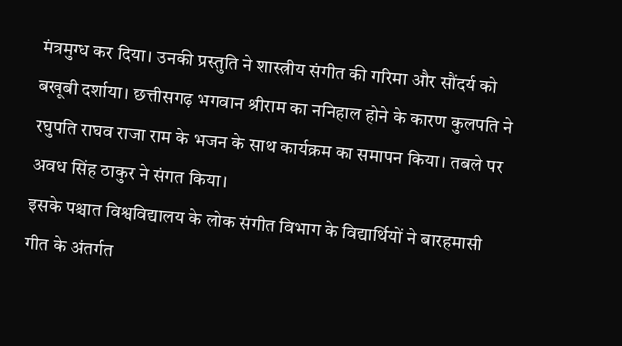मंत्रमुग्ध कर दिया। उनकी प्रस्तुति ने शास्त्रीय संगीत की गरिमा और सौंदर्य को बखूबी दर्शाया। छत्तीसगढ़ भगवान श्रीराम का ननिहाल होने के कारण कुलपति ने रघुपति राघव राजा राम के भजन के साथ कार्यक्रम का समापन किया। तबले पर अवध सिंह ठाकुर ने संगत किया।
इसके पश्चात विश्वविद्यालय के लोक संगीत विभाग के विद्यार्थियों ने बारहमासी गीत के अंतर्गत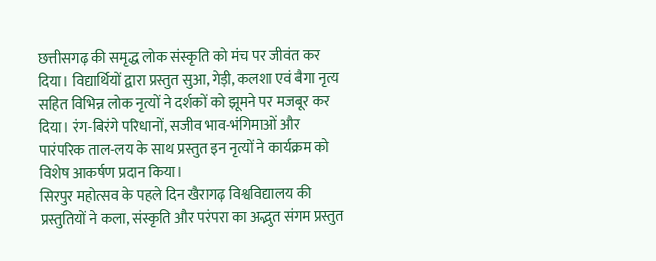छत्तीसगढ़ की समृद्ध लोक संस्कृति को मंच पर जीवंत कर दिया। विद्यार्थियों द्वारा प्रस्तुत सुआ, गेड़ी, कलशा एवं बैगा नृत्य सहित विभिन्न लोक नृत्यों ने दर्शकों को झूमने पर मजबूर कर दिया। रंग-बिरंगे परिधानों, सजीव भाव-भंगिमाओं और पारंपरिक ताल-लय के साथ प्रस्तुत इन नृत्यों ने कार्यक्रम को विशेष आकर्षण प्रदान किया।
सिरपुर महोत्सव के पहले दिन खैरागढ़ विश्वविद्यालय की प्रस्तुतियों ने कला, संस्कृति और परंपरा का अद्भुत संगम प्रस्तुत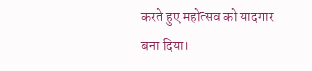करते हुए महोत्सव को यादगार बना दिया।